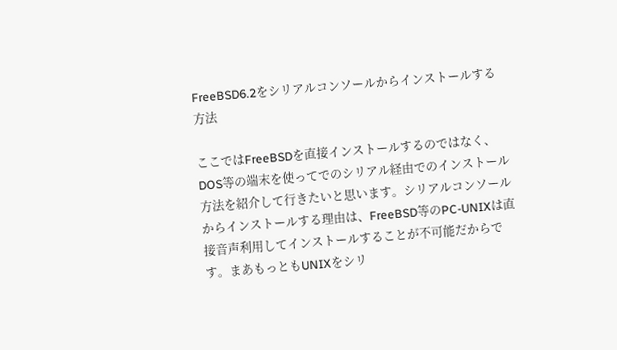FreeBSD6.2をシリアルコンソールからインストールする方法

ここではFreeBSDを直接インストールするのではなく、DOS等の端末を使ってでのシリアル経由でのインストール方法を紹介して行きたいと思います。シリアルコンソールからインストールする理由は、FreeBSD等のPC-UNIXは直接音声利用してインストールすることが不可能だからです。まあもっともUNIXをシリ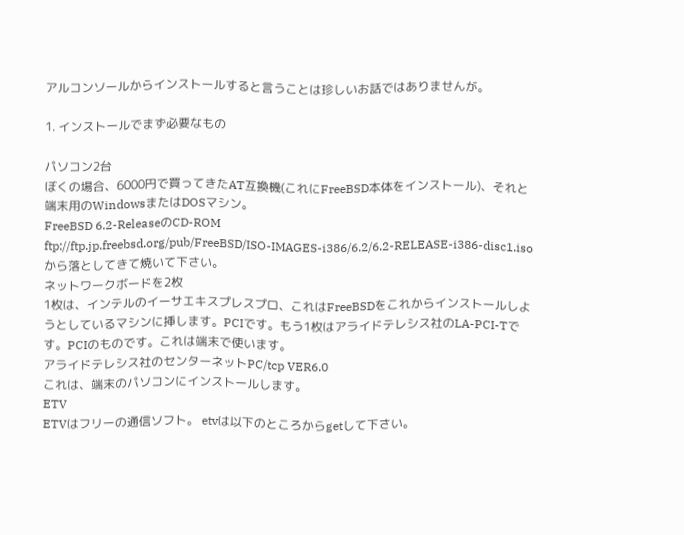アルコンソールからインストールすると言うことは珍しいお話ではありませんが。

1. インストールでまず必要なもの

パソコン2台
ぼくの場合、6000円で買ってきたAT互換機(これにFreeBSD本体をインストール)、それと端末用のWindowsまたはDOSマシン。
FreeBSD 6.2-ReleaseのCD-ROM
ftp://ftp.jp.freebsd.org/pub/FreeBSD/ISO-IMAGES-i386/6.2/6.2-RELEASE-i386-disc1.iso から落としてきて焼いて下さい。
ネットワークボードを2枚
1枚は、インテルのイーサエキスプレスプロ、これはFreeBSDをこれからインストールしようとしているマシンに挿します。PCIです。もう1枚はアライドテレシス社のLA-PCI-Tです。PCIのものです。これは端末で使います。
アライドテレシス社のセンターネットPC/tcp VER6.0
これは、端末のパソコンにインストールします。
ETV
ETVはフリーの通信ソフト。 etvは以下のところからgetして下さい。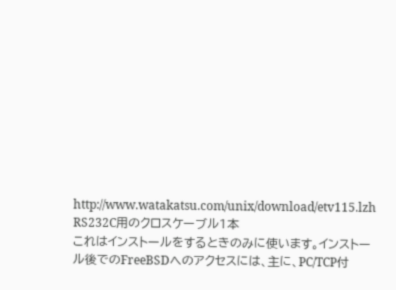http://www.watakatsu.com/unix/download/etv115.lzh
RS232C用のクロスケーブル1本
これはインストールをするときのみに使います。インストール後でのFreeBSDへのアクセスには、主に、PC/TCP付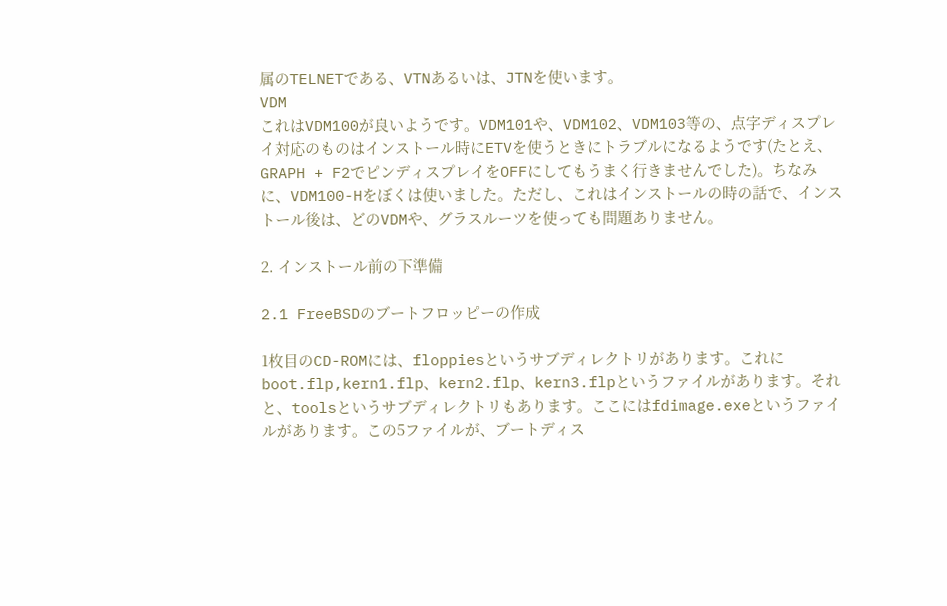属のTELNETである、VTNあるいは、JTNを使います。
VDM
これはVDM100が良いようです。VDM101や、VDM102、VDM103等の、点字ディスプレイ対応のものはインストール時にETVを使うときにトラブルになるようです(たとえ、GRAPH + F2でピンディスプレイをOFFにしてもうまく行きませんでした)。ちなみに、VDM100-Hをぼくは使いました。ただし、これはインストールの時の話で、インストール後は、どのVDMや、グラスルーツを使っても問題ありません。

2. インストール前の下準備

2.1 FreeBSDのブートフロッピーの作成

1枚目のCD-ROMには、floppiesというサブディレクトリがあります。これにboot.flp,kern1.flp、kern2.flp、kern3.flpというファイルがあります。それと、toolsというサブディレクトリもあります。ここにはfdimage.exeというファイルがあります。この5ファイルが、ブートディス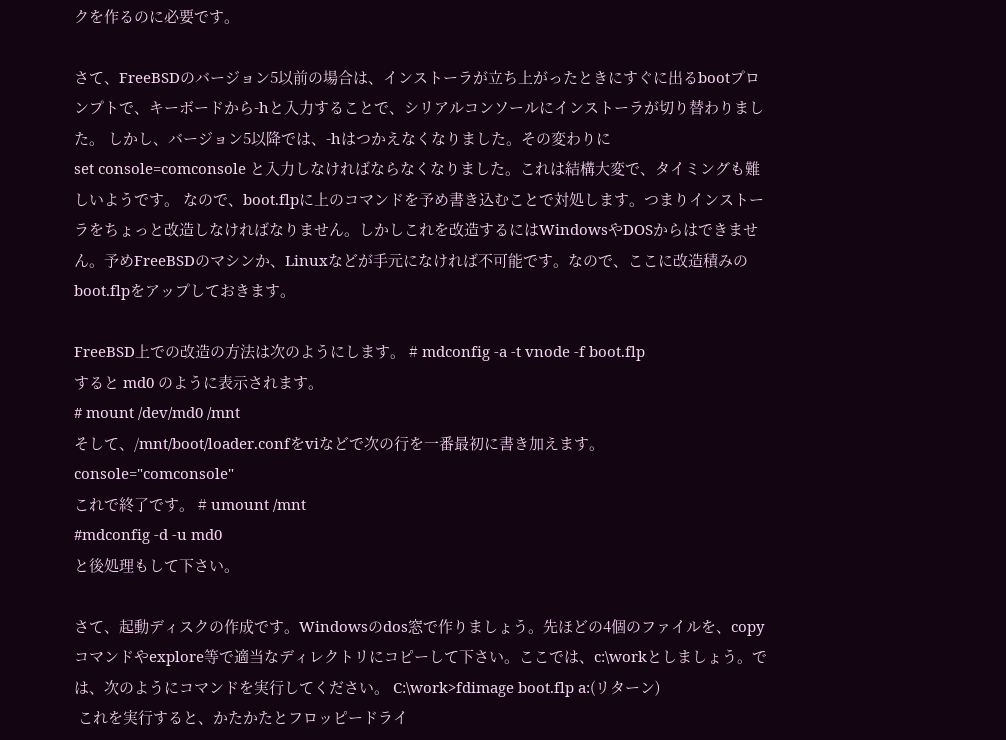クを作るのに必要です。

さて、FreeBSDのバージョン5以前の場合は、インストーラが立ち上がったときにすぐに出るbootプロンプトで、キーボードから-hと入力することで、シリアルコンソールにインストーラが切り替わりました。 しかし、バージョン5以降では、-hはつかえなくなりました。その変わりに
set console=comconsole と入力しなければならなくなりました。これは結構大変で、タイミングも難しいようです。 なので、boot.flpに上のコマンドを予め書き込むことで対処します。つまりインストーラをちょっと改造しなければなりません。しかしこれを改造するにはWindowsやDOSからはできません。予めFreeBSDのマシンか、Linuxなどが手元になければ不可能です。なので、ここに改造積みのboot.flpをアップしておきます。

FreeBSD上での改造の方法は次のようにします。 # mdconfig -a -t vnode -f boot.flp
すると md0 のように表示されます。
# mount /dev/md0 /mnt
そして、/mnt/boot/loader.confをviなどで次の行を一番最初に書き加えます。
console="comconsole"
これで終了です。 # umount /mnt
#mdconfig -d -u md0
と後処理もして下さい。

さて、起動ディスクの作成です。Windowsのdos窓で作りましょう。先ほどの4個のファイルを、copyコマンドやexplore等で適当なディレクトリにコピーして下さい。ここでは、c:\workとしましょう。では、次のようにコマンドを実行してください。 C:\work>fdimage boot.flp a:(リターン)
 これを実行すると、かたかたとフロッピードライ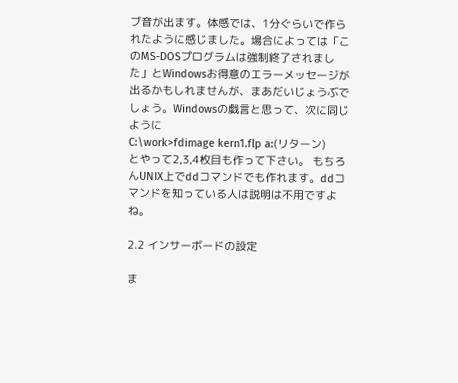ブ音が出ます。体感では、1分ぐらいで作られたように感じました。場合によっては「このMS-DOSプログラムは強制終了されました」とWindowsお得意のエラーメッセージが出るかもしれませんが、まあだいじょうぶでしょう。Windowsの戯言と思って、次に同じように
C:\work>fdimage kern1.flp a:(リターン)
とやって2,3,4枚目も作って下さい。 もちろんUNIX上でddコマンドでも作れます。ddコマンドを知っている人は説明は不用ですよね。

2.2 インサーボードの設定

ま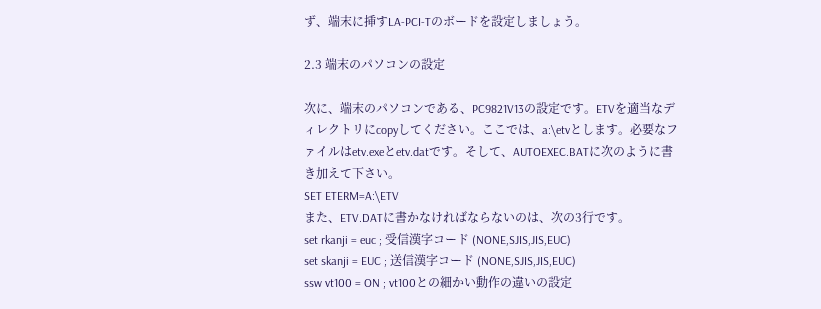ず、端末に挿すLA-PCI-Tのボードを設定しましょう。

2.3 端末のパソコンの設定

次に、端末のパソコンである、PC9821V13の設定です。ETVを適当なディレクトリにcopyしてください。ここでは、a:\etvとします。必要なファイルはetv.exeとetv.datです。そして、AUTOEXEC.BATに次のように書き加えて下さい。
SET ETERM=A:\ETV
また、ETV.DATに書かなければならないのは、次の3行です。
set rkanji = euc ; 受信漢字コード (NONE,SJIS,JIS,EUC)
set skanji = EUC ; 送信漢字コード (NONE,SJIS,JIS,EUC)
ssw vt100 = ON ; vt100との細かい動作の違いの設定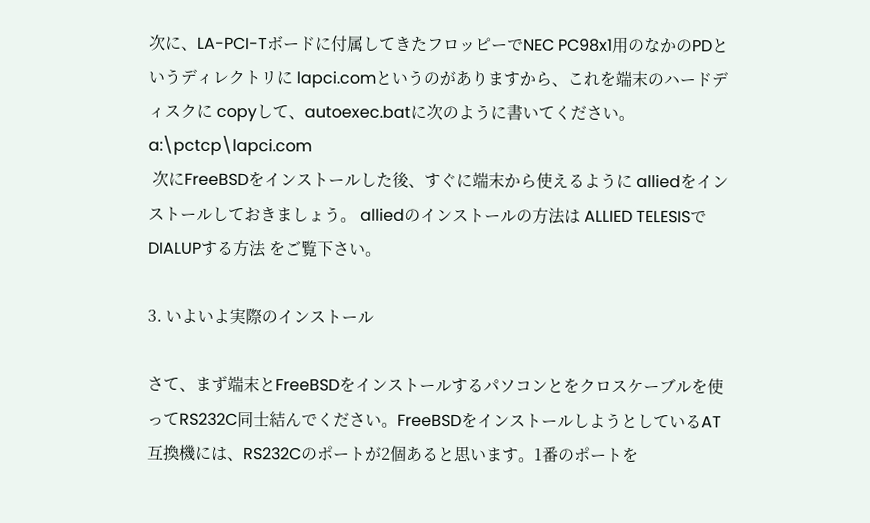次に、LA-PCI-Tボードに付属してきたフロッピーでNEC PC98x1用のなかのPDというディレクトリに lapci.comというのがありますから、これを端末のハードディスクに copyして、autoexec.batに次のように書いてください。
a:\pctcp\lapci.com
 次にFreeBSDをインストールした後、すぐに端末から使えるように alliedをインストールしておきましょう。 alliedのインストールの方法は ALLIED TELESISでDIALUPする方法 をご覧下さい。

3. いよいよ実際のインストール

さて、まず端末とFreeBSDをインストールするパソコンとをクロスケーブルを使ってRS232C同士結んでください。FreeBSDをインストールしようとしているAT互換機には、RS232Cのポートが2個あると思います。1番のポートを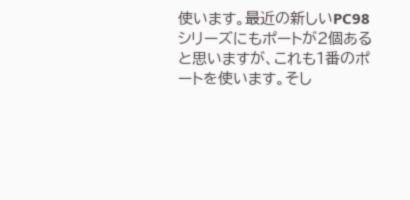使います。最近の新しいPC98シリーズにもポートが2個あると思いますが、これも1番のポートを使います。そし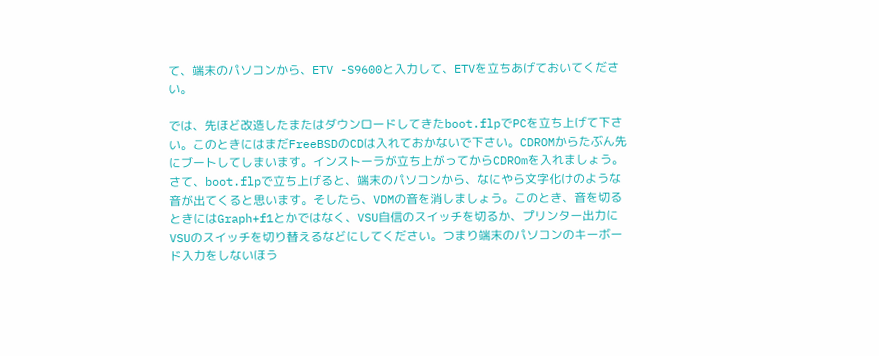て、端末のパソコンから、ETV -S9600と入力して、ETVを立ちあげておいてください。

では、先ほど改造したまたはダウンロードしてきたboot.flpでPCを立ち上げて下さい。このときにはまだFreeBSDのCDは入れておかないで下さい。CDROMからたぶん先にブートしてしまいます。インストーラが立ち上がってからCDROmを入れましょう。 さて、boot.flpで立ち上げると、端末のパソコンから、なにやら文字化けのような音が出てくると思います。そしたら、VDMの音を消しましょう。このとき、音を切るときにはGraph+f1とかではなく、VSU自信のスイッチを切るか、プリンター出力にVSUのスイッチを切り替えるなどにしてください。つまり端末のパソコンのキーボード入力をしないほう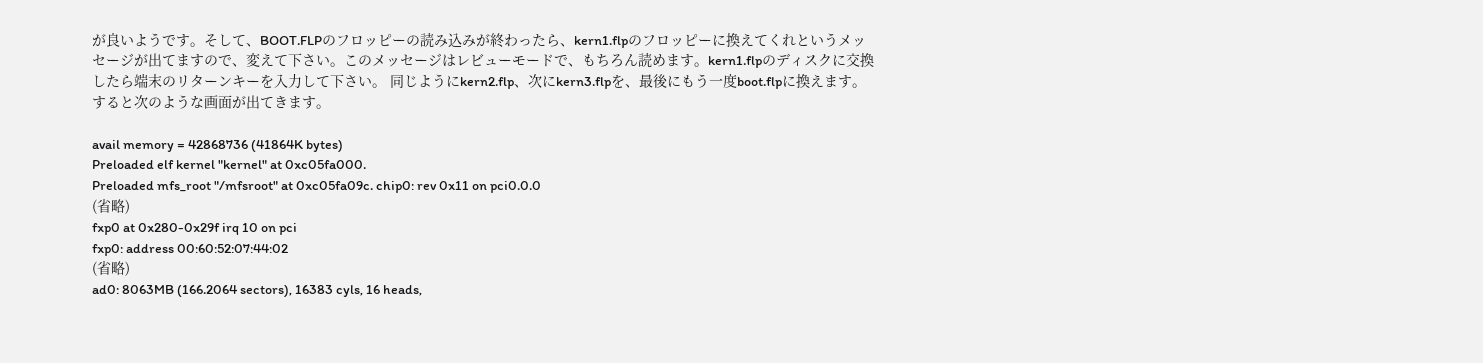が良いようです。そして、BOOT.FLPのフロッピーの読み込みが終わったら、kern1.flpのフロッピーに換えてくれというメッセージが出てますので、変えて下さい。このメッセージはレビューモードで、もちろん読めます。kern1.flpのディスクに交換したら端末のリターンキーを入力して下さい。 同じようにkern2.flp、次にkern3.flpを、最後にもう一度boot.flpに換えます。すると次のような画面が出てきます。

avail memory = 42868736 (41864K bytes)
Preloaded elf kernel "kernel" at 0xc05fa000.
Preloaded mfs_root "/mfsroot" at 0xc05fa09c. chip0: rev 0x11 on pci0.0.0
(省略)
fxp0 at 0x280-0x29f irq 10 on pci
fxp0: address 00:60:52:07:44:02
(省略)
ad0: 8063MB (166.2064 sectors), 16383 cyls, 16 heads,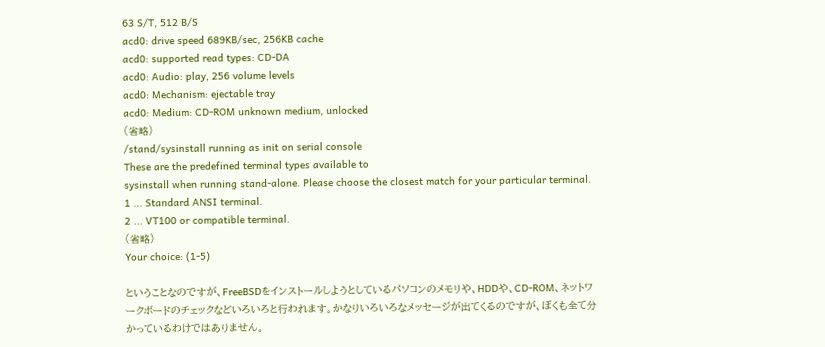63 S/T, 512 B/S
acd0: drive speed 689KB/sec, 256KB cache
acd0: supported read types: CD-DA
acd0: Audio: play, 256 volume levels
acd0: Mechanism: ejectable tray
acd0: Medium: CD-ROM unknown medium, unlocked
(省略)
/stand/sysinstall running as init on serial console
These are the predefined terminal types available to
sysinstall when running stand-alone. Please choose the closest match for your particular terminal.
1 ... Standard ANSI terminal.
2 ... VT100 or compatible terminal.
(省略)
Your choice: (1-5)

ということなのですが、FreeBSDをインストールしようとしているパソコンのメモリや、HDDや、CD-ROM、ネットワークボードのチェックなどいろいろと行われます。かなりいろいろなメッセージが出てくるのですが、ぼくも全て分かっているわけではありません。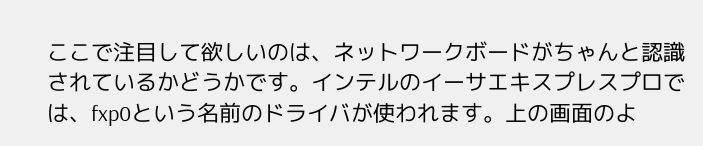ここで注目して欲しいのは、ネットワークボードがちゃんと認識されているかどうかです。インテルのイーサエキスプレスプロでは、fxp0という名前のドライバが使われます。上の画面のよ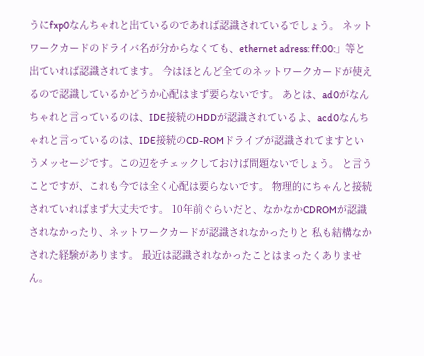うにfxp0なんちゃれと出ているのであれば認識されているでしょう。 ネットワークカードのドライバ名が分からなくても、ethernet adress: ff:00:」等と出ていれば認識されてます。 今はほとんど全てのネットワークカードが使えるので認識しているかどうか心配はまず要らないです。 あとは、ad0がなんちゃれと言っているのは、IDE接続のHDDが認識されているよ、acd0なんちゃれと言っているのは、IDE接続のCD-ROMドライブが認識されてますというメッセージです。この辺をチェックしておけば問題ないでしょう。 と言うことですが、これも今では全く心配は要らないです。 物理的にちゃんと接続されていればまず大丈夫です。 10年前ぐらいだと、なかなかCDROMが認識されなかったり、ネットワークカードが認識されなかったりと 私も結構なかされた経験があります。 最近は認識されなかったことはまったくありません。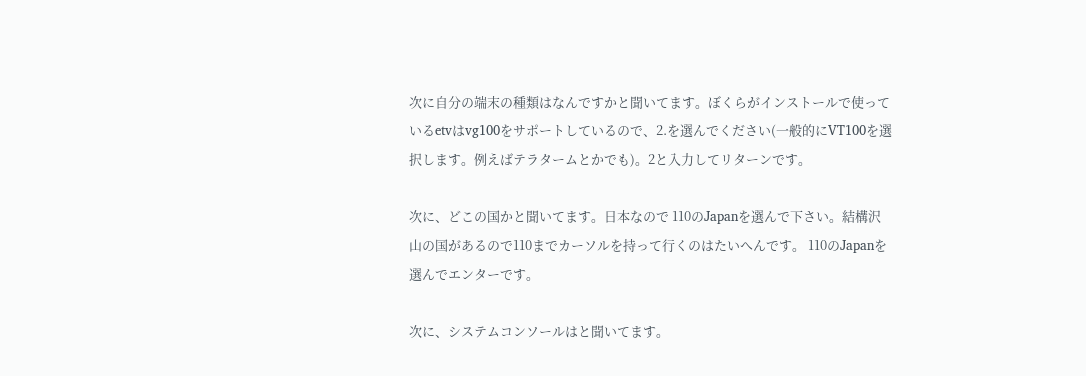次に自分の端末の種類はなんですかと聞いてます。ぼくらがインストールで使っているetvはvg100をサポートしているので、2.を選んでください(一般的にVT100を選択します。例えばテラタームとかでも)。2と入力してリターンです。

次に、どこの国かと聞いてます。日本なので 110のJapanを選んで下さい。結構沢山の国があるので110までカーソルを持って行くのはたいへんです。 110のJapanを選んでエンターです。

次に、システムコンソールはと聞いてます。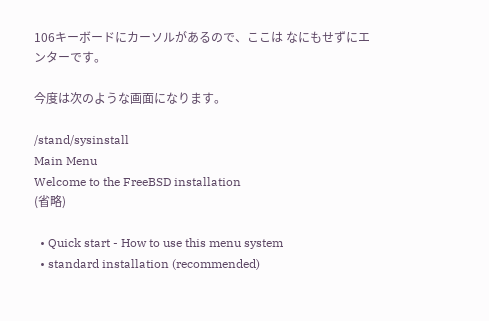106キーボードにカーソルがあるので、ここは なにもせずにエンターです。

今度は次のような画面になります。

/stand/sysinstall
Main Menu
Welcome to the FreeBSD installation
(省略)

  • Quick start - How to use this menu system
  • standard installation (recommended)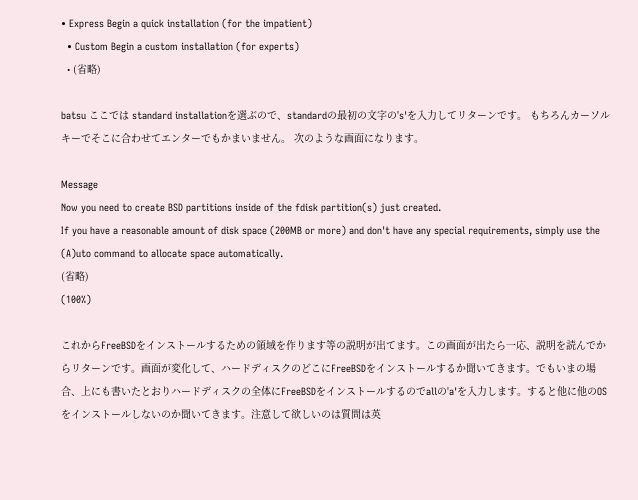• Express Begin a quick installation (for the impatient)
  • Custom Begin a custom installation (for experts)
  • (省略)

batsu ここでは standard installationを選ぶので、standardの最初の文字の's'を入力してリターンです。 もちろんカーソルキーでそこに合わせてエンターでもかまいません。 次のような画面になります。

Message
Now you need to create BSD partitions inside of the fdisk partition(s) just created.
If you have a reasonable amount of disk space (200MB or more) and don't have any special requirements, simply use the (A)uto command to allocate space automatically.
(省略)
(100%)

これからFreeBSDをインストールするための領域を作ります等の説明が出てます。この画面が出たら一応、説明を読んでからリターンです。画面が変化して、ハードディスクのどこにFreeBSDをインストールするか聞いてきます。でもいまの場合、上にも書いたとおりハードディスクの全体にFreeBSDをインストールするのでallの'a'を入力します。すると他に他のOSをインストールしないのか聞いてきます。注意して欲しいのは質問は英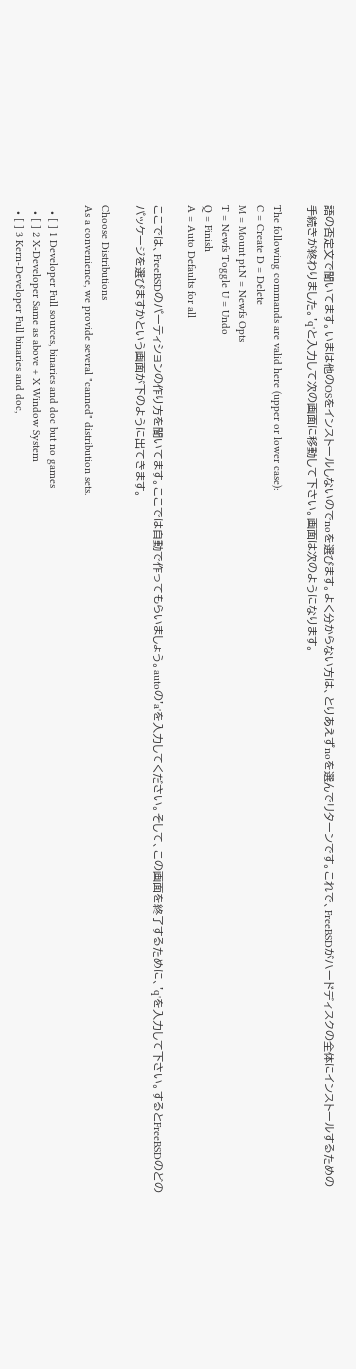語の否定文で聞いてます。いまは他のOSをインストールしないのでnoを選びます。よく分からない方は、とりあえずnoを選んでリターンです。これで、FreeBSDがハードディスクの全体にインストールするための手続きが終わりました。'q'と入力して次の画面に移動して下さい。画面は次のようになります。

The following commands are valid here (upper or lower case):
C = Create D = Delete
M = Mount pt.N = Newfs Opts
T = Newfs Toggle U = Undo
Q = Finish
A = Auto Defaults for all

ここでは、FreeBSDのパーティションの作り方を聞いてます。ここでは自動で作ってもらいましょう。autoの'a'を入力してください。そして、この画面を終了するために、'q'を入力して下さい。するとFreeBSDのどのパッケージを選びますかという画面が下のように出てきます。

Choose Distributions
As a convenience, we provide several "canned" distribution sets.

  • [ ] 1 Developer Full sources, binaries and doc but no games
  • [ ] 2 X-Developer Same as above + X Window System
  • [ ] 3 Kern-Developer Full binaries and doc,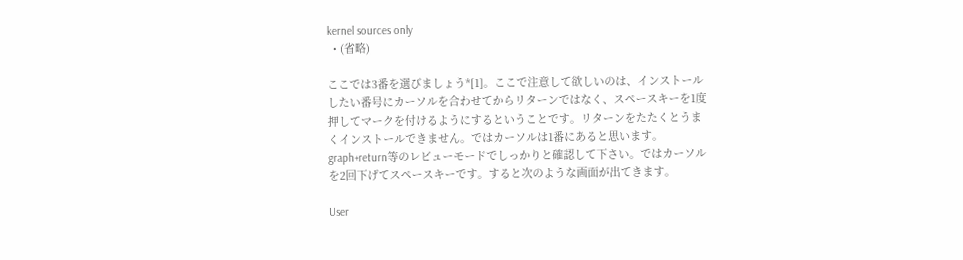kernel sources only
  • (省略)

ここでは3番を選びましょう*[1]。ここで注意して欲しいのは、インストールしたい番号にカーソルを合わせてからリターンではなく、スペースキーを1度押してマークを付けるようにするということです。リターンをたたくとうまくインストールできません。ではカーソルは1番にあると思います。graph+return等のレビューモードでしっかりと確認して下さい。ではカーソルを2回下げてスペースキーです。すると次のような画面が出てきます。

User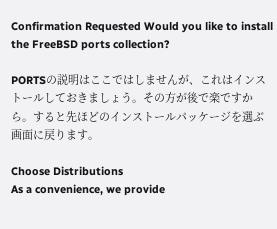Confirmation Requested Would you like to install the FreeBSD ports collection?

PORTSの説明はここではしませんが、これはインストールしておきましょう。その方が後で楽ですから。すると先ほどのインストールパッケージを選ぶ画面に戻ります。

Choose Distributions
As a convenience, we provide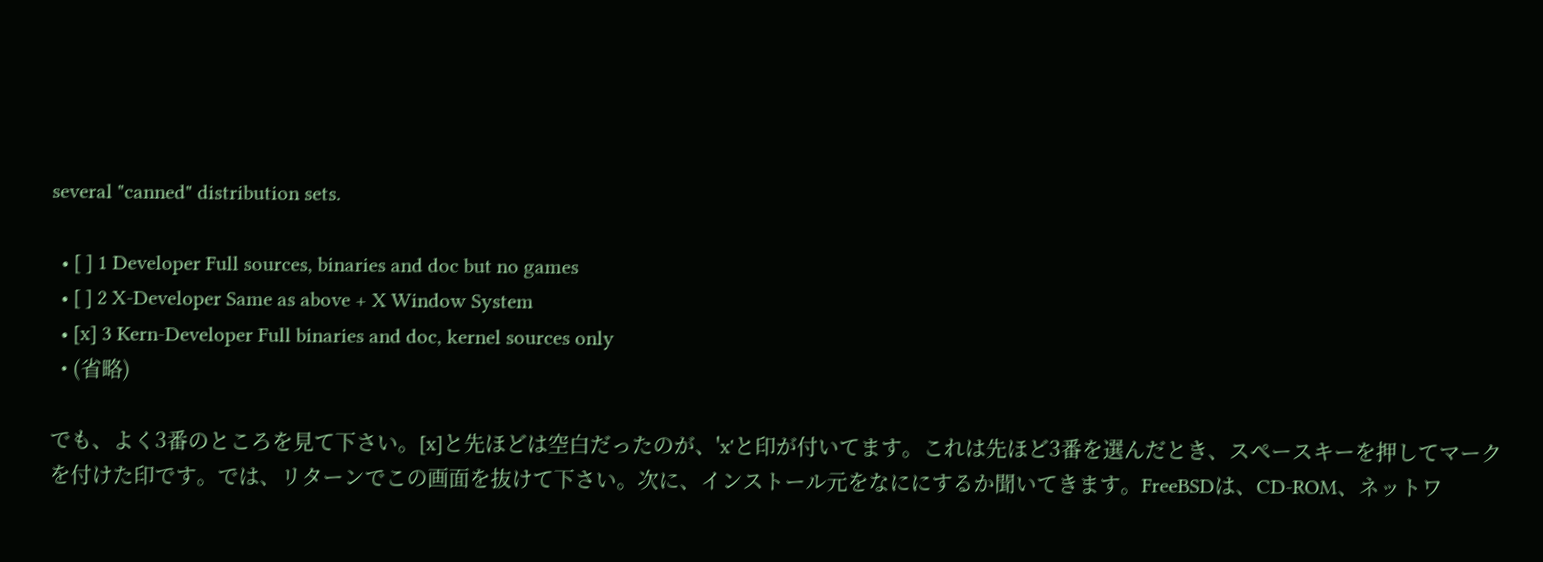several "canned" distribution sets.

  • [ ] 1 Developer Full sources, binaries and doc but no games
  • [ ] 2 X-Developer Same as above + X Window System
  • [x] 3 Kern-Developer Full binaries and doc, kernel sources only
  • (省略)

でも、よく3番のところを見て下さい。[x]と先ほどは空白だったのが、'x'と印が付いてます。これは先ほど3番を選んだとき、スペースキーを押してマークを付けた印です。では、リターンでこの画面を抜けて下さい。次に、インストール元をなににするか聞いてきます。FreeBSDは、CD-ROM、ネットワ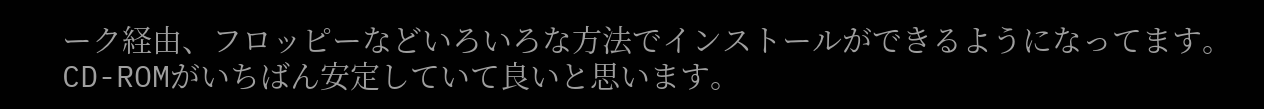ーク経由、フロッピーなどいろいろな方法でインストールができるようになってます。CD-ROMがいちばん安定していて良いと思います。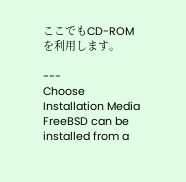ここでもCD-ROMを利用します。

---
Choose Installation Media
FreeBSD can be installed from a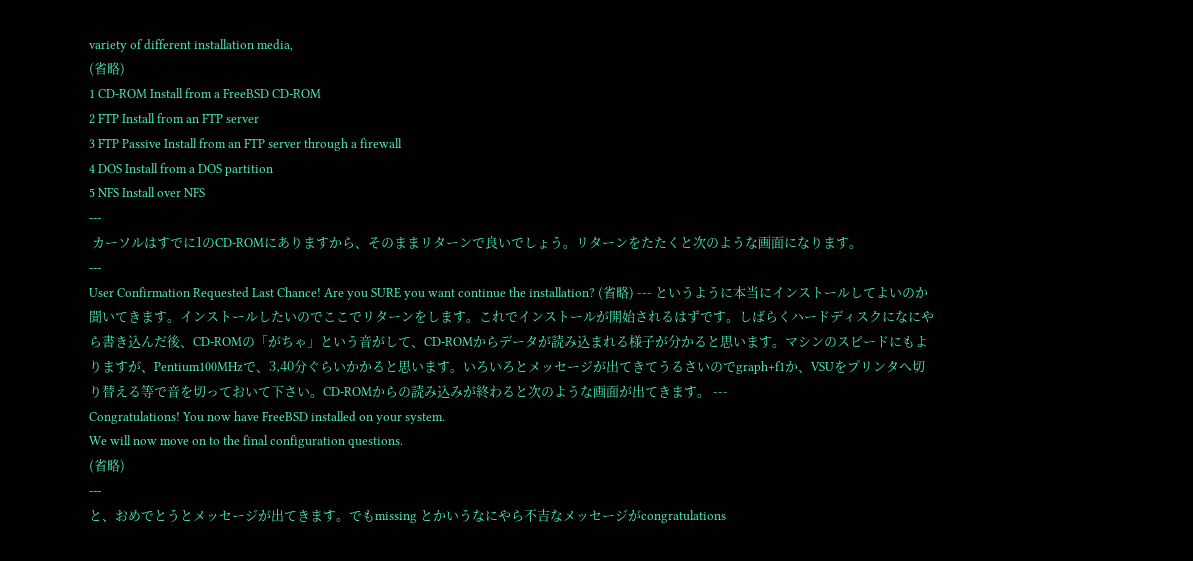variety of different installation media,
(省略)
1 CD-ROM Install from a FreeBSD CD-ROM
2 FTP Install from an FTP server
3 FTP Passive Install from an FTP server through a firewall
4 DOS Install from a DOS partition
5 NFS Install over NFS
---
 カーソルはすでに1のCD-ROMにありますから、そのままリターンで良いでしょう。リターンをたたくと次のような画面になります。
---
User Confirmation Requested Last Chance! Are you SURE you want continue the installation? (省略) --- というように本当にインストールしてよいのか聞いてきます。インストールしたいのでここでリターンをします。これでインストールが開始されるはずです。しばらくハードディスクになにやら書き込んだ後、CD-ROMの「がちゃ」という音がして、CD-ROMからデータが読み込まれる様子が分かると思います。マシンのスピードにもよりますが、Pentium100MHzで、3,40分ぐらいかかると思います。いろいろとメッセージが出てきてうるさいのでgraph+f1か、VSUをプリンタへ切り替える等で音を切っておいて下さい。CD-ROMからの読み込みが終わると次のような画面が出てきます。 ---
Congratulations! You now have FreeBSD installed on your system.
We will now move on to the final configuration questions.
(省略)
---
と、おめでとうとメッセージが出てきます。でもmissing とかいうなにやら不吉なメッセージがcongratulations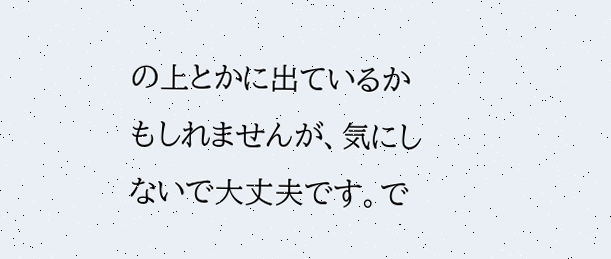の上とかに出ているかもしれませんが、気にしないで大丈夫です。で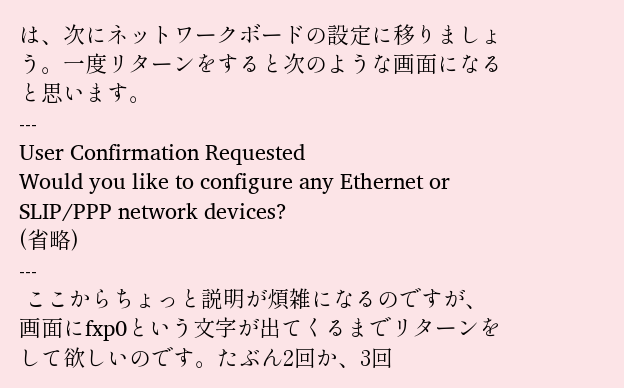は、次にネットワークボードの設定に移りましょう。一度リターンをすると次のような画面になると思います。
---
User Confirmation Requested
Would you like to configure any Ethernet or SLIP/PPP network devices?
(省略)
---
 ここからちょっと説明が煩雑になるのですが、画面にfxp0という文字が出てくるまでリターンをして欲しいのです。たぶん2回か、3回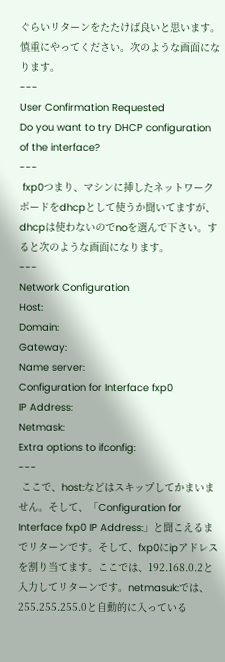ぐらいリターンをたたけば良いと思います。慎重にやってください。次のような画面になります。
---
User Confirmation Requested
Do you want to try DHCP configuration of the interface?
---
 fxp0つまり、マシンに挿したネットワークボードをdhcpとして使うか聞いてますが、dhcpは使わないのでnoを選んで下さい。すると次のような画面になります。
---
Network Configuration
Host:
Domain:
Gateway:
Name server:
Configuration for Interface fxp0
IP Address:
Netmask:
Extra options to ifconfig:
---
 ここで、host:などはスキップしてかまいません。そして、「Configuration for Interface fxp0 IP Address:」と聞こえるまでリターンです。そして、fxp0にipアドレスを割り当てます。ここでは、192.168.0.2と入力してリターンです。netmasuk:では、255.255.255.0と自動的に入っている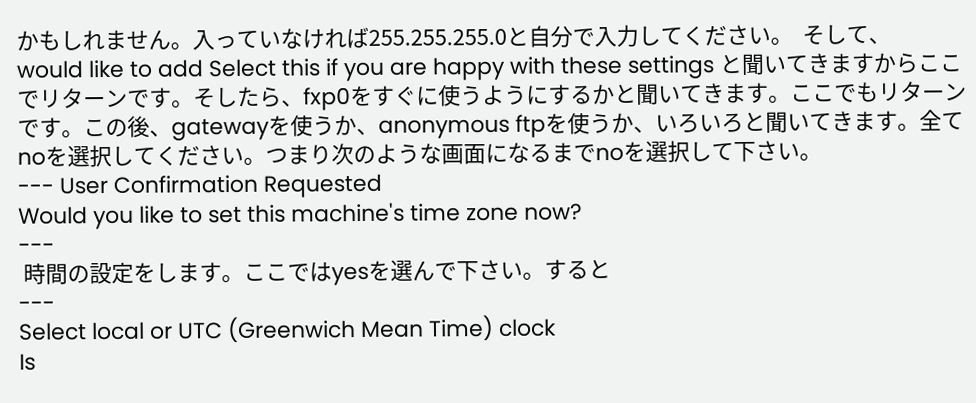かもしれません。入っていなければ255.255.255.0と自分で入力してください。  そして、 would like to add Select this if you are happy with these settings と聞いてきますからここでリターンです。そしたら、fxp0をすぐに使うようにするかと聞いてきます。ここでもリターンです。この後、gatewayを使うか、anonymous ftpを使うか、いろいろと聞いてきます。全てnoを選択してください。つまり次のような画面になるまでnoを選択して下さい。
--- User Confirmation Requested
Would you like to set this machine's time zone now?
---
 時間の設定をします。ここではyesを選んで下さい。すると
---
Select local or UTC (Greenwich Mean Time) clock
Is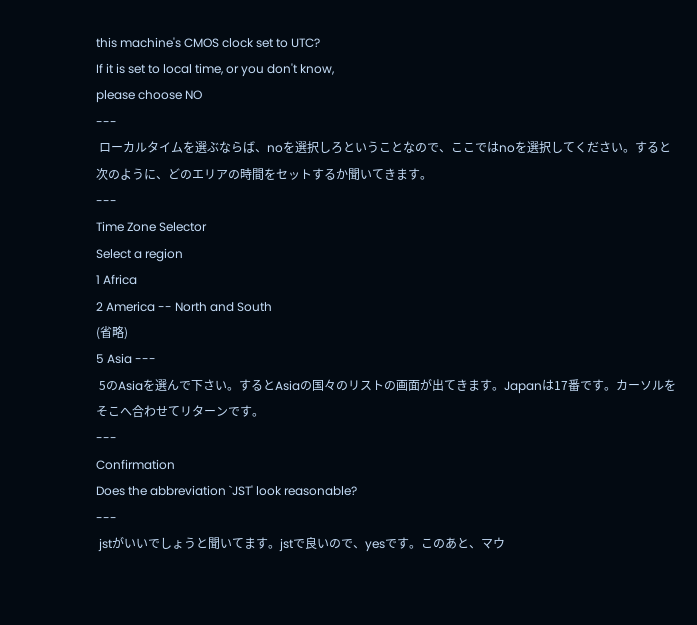this machine's CMOS clock set to UTC?
If it is set to local time, or you don't know,
please choose NO
---
 ローカルタイムを選ぶならば、noを選択しろということなので、ここではnoを選択してください。すると次のように、どのエリアの時間をセットするか聞いてきます。
---
Time Zone Selector
Select a region
1 Africa
2 America -- North and South
(省略)
5 Asia ---
 5のAsiaを選んで下さい。するとAsiaの国々のリストの画面が出てきます。Japanは17番です。カーソルをそこへ合わせてリターンです。
---
Confirmation
Does the abbreviation `JST' look reasonable?
---
 jstがいいでしょうと聞いてます。jstで良いので、yesです。このあと、マウ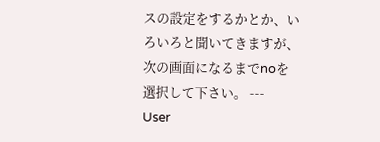スの設定をするかとか、いろいろと聞いてきますが、次の画面になるまでnoを選択して下さい。 ---
User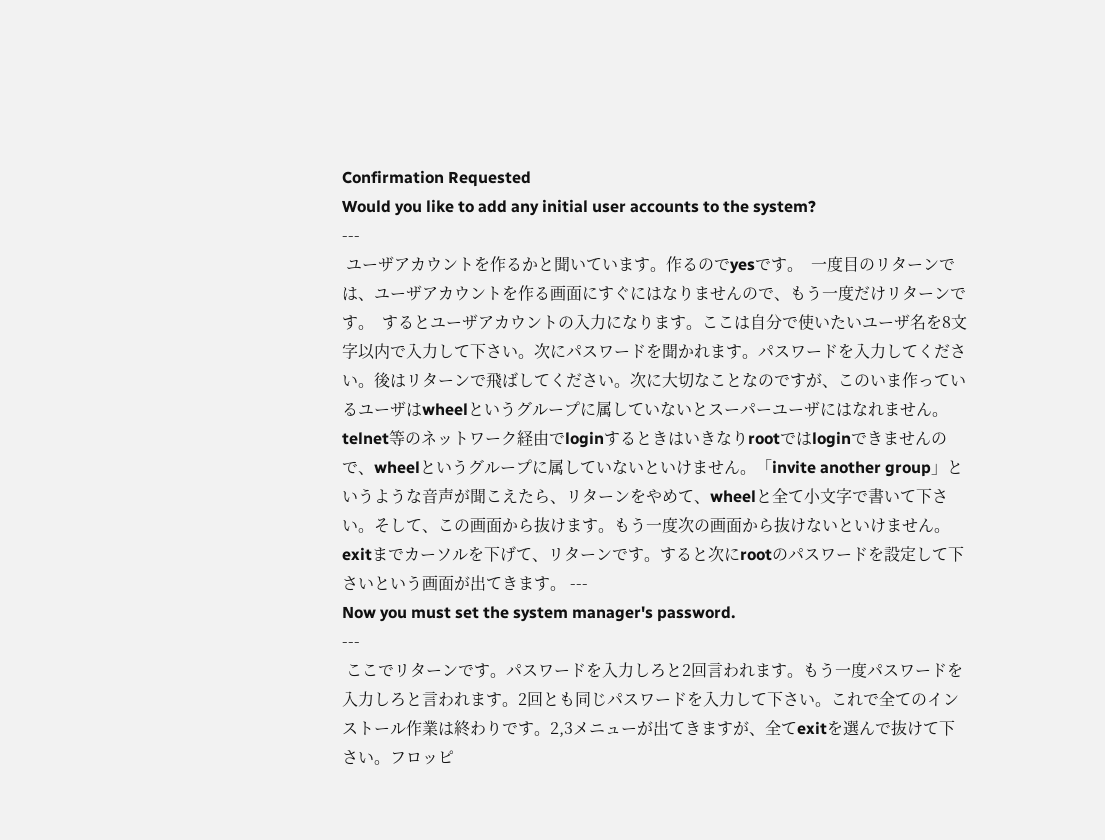Confirmation Requested
Would you like to add any initial user accounts to the system?
---
 ユーザアカウントを作るかと聞いています。作るのでyesです。  一度目のリターンでは、ユーザアカウントを作る画面にすぐにはなりませんので、もう一度だけリターンです。  するとユーザアカウントの入力になります。ここは自分で使いたいユーザ名を8文字以内で入力して下さい。次にパスワードを聞かれます。パスワードを入力してください。後はリターンで飛ばしてください。次に大切なことなのですが、このいま作っているユーザはwheelというグループに属していないとスーパーユーザにはなれません。telnet等のネットワーク経由でloginするときはいきなりrootではloginできませんので、wheelというグループに属していないといけません。「invite another group」というような音声が聞こえたら、リターンをやめて、wheelと全て小文字で書いて下さい。そして、この画面から抜けます。もう一度次の画面から抜けないといけません。exitまでカーソルを下げて、リターンです。すると次にrootのパスワードを設定して下さいという画面が出てきます。 ---
Now you must set the system manager's password.
---
 ここでリターンです。パスワードを入力しろと2回言われます。もう一度パスワードを入力しろと言われます。2回とも同じパスワードを入力して下さい。これで全てのインストール作業は終わりです。2,3メニューが出てきますが、全てexitを選んで抜けて下さい。フロッピ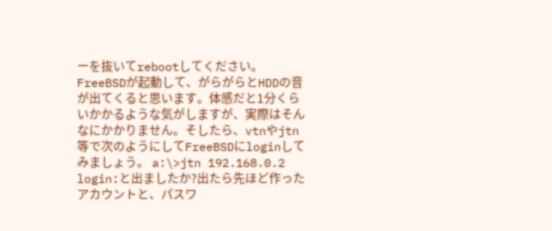ーを抜いてrebootしてください。FreeBSDが起動して、がらがらとHDDの音が出てくると思います。体感だと1分くらいかかるような気がしますが、実際はそんなにかかりません。そしたら、vtnやjtn等で次のようにしてFreeBSDにloginしてみましょう。 a:\>jtn 192.168.0.2  login:と出ましたか?出たら先ほど作ったアカウントと、パスワ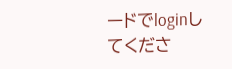ードでloginしてくださ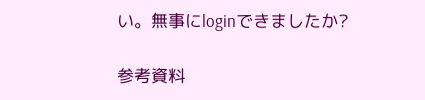い。無事にloginできましたか?

参考資料